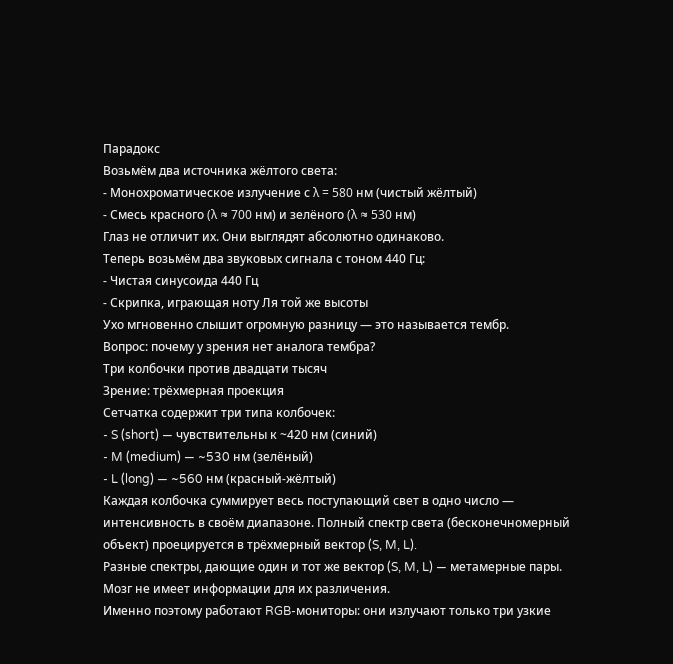Парадокс
Возьмём два источника жёлтого света:
- Монохроматическое излучение с λ = 580 нм (чистый жёлтый)
- Смесь красного (λ ≈ 700 нм) и зелёного (λ ≈ 530 нм)
Глаз не отличит их. Они выглядят абсолютно одинаково.
Теперь возьмём два звуковых сигнала с тоном 440 Гц:
- Чистая синусоида 440 Гц
- Скрипка, играющая ноту Ля той же высоты
Ухо мгновенно слышит огромную разницу — это называется тембр.
Вопрос: почему у зрения нет аналога тембра?
Три колбочки против двадцати тысяч
Зрение: трёхмерная проекция
Сетчатка содержит три типа колбочек:
- S (short) — чувствительны к ~420 нм (синий)
- M (medium) — ~530 нм (зелёный)
- L (long) — ~560 нм (красный-жёлтый)
Каждая колбочка суммирует весь поступающий свет в одно число — интенсивность в своём диапазоне. Полный спектр света (бесконечномерный объект) проецируется в трёхмерный вектор (S, M, L).
Разные спектры, дающие один и тот же вектор (S, M, L) — метамерные пары. Мозг не имеет информации для их различения.
Именно поэтому работают RGB-мониторы: они излучают только три узкие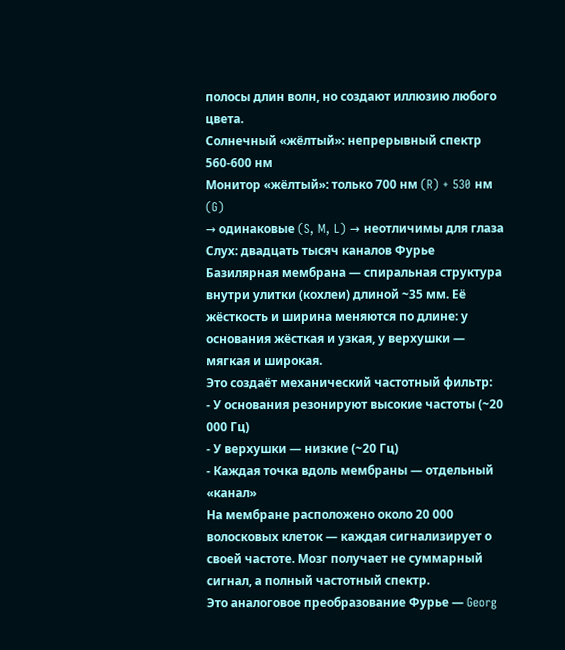полосы длин волн, но создают иллюзию любого цвета.
Солнечный «жёлтый»: непрерывный спектр 560-600 нм
Монитор «жёлтый»: только 700 нм (R) + 530 нм (G)
→ одинаковые (S, M, L) → неотличимы для глаза
Слух: двадцать тысяч каналов Фурье
Базилярная мембрана — спиральная структура внутри улитки (кохлеи) длиной ~35 мм. Её жёсткость и ширина меняются по длине: у основания жёсткая и узкая, у верхушки — мягкая и широкая.
Это создаёт механический частотный фильтр:
- У основания резонируют высокие частоты (~20 000 Гц)
- У верхушки — низкие (~20 Гц)
- Каждая точка вдоль мембраны — отдельный «канал»
На мембране расположено около 20 000 волосковых клеток — каждая сигнализирует о своей частоте. Мозг получает не суммарный сигнал, а полный частотный спектр.
Это аналоговое преобразование Фурье — Georg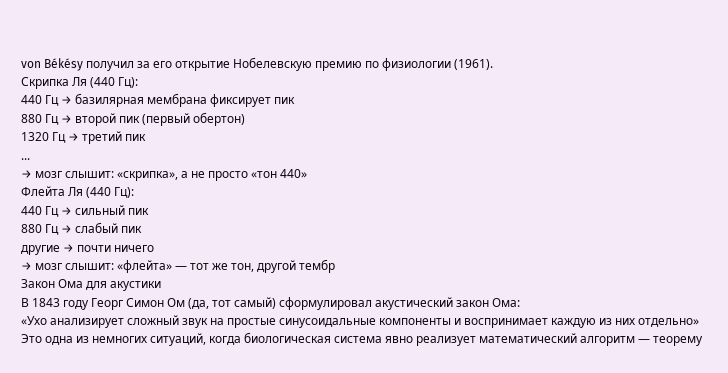von Békésy получил за его открытие Нобелевскую премию по физиологии (1961).
Скрипка Ля (440 Гц):
440 Гц → базилярная мембрана фиксирует пик
880 Гц → второй пик (первый обертон)
1320 Гц → третий пик
...
→ мозг слышит: «скрипка», а не просто «тон 440»
Флейта Ля (440 Гц):
440 Гц → сильный пик
880 Гц → слабый пик
другие → почти ничего
→ мозг слышит: «флейта» — тот же тон, другой тембр
Закон Ома для акустики
В 1843 году Георг Симон Ом (да, тот самый) сформулировал акустический закон Ома:
«Ухо анализирует сложный звук на простые синусоидальные компоненты и воспринимает каждую из них отдельно»
Это одна из немногих ситуаций, когда биологическая система явно реализует математический алгоритм — теорему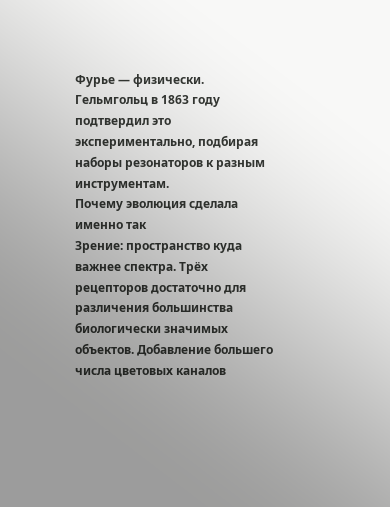Фурье — физически.
Гельмгольц в 1863 году подтвердил это экспериментально, подбирая наборы резонаторов к разным инструментам.
Почему эволюция сделала именно так
Зрение: пространство куда важнее спектра. Трёх рецепторов достаточно для различения большинства биологически значимых объектов. Добавление большего числа цветовых каналов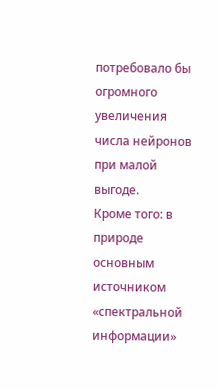потребовало бы огромного увеличения числа нейронов при малой выгоде.
Кроме того: в природе основным источником «спектральной информации»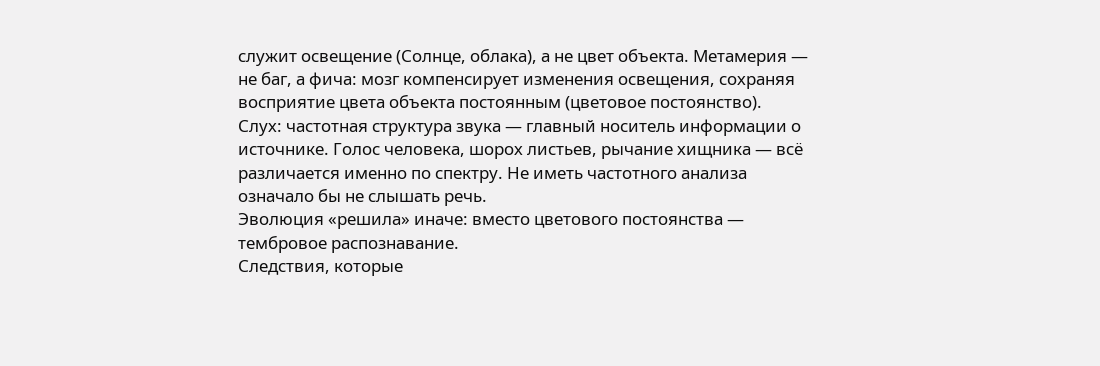служит освещение (Солнце, облака), а не цвет объекта. Метамерия — не баг, а фича: мозг компенсирует изменения освещения, сохраняя восприятие цвета объекта постоянным (цветовое постоянство).
Слух: частотная структура звука — главный носитель информации о источнике. Голос человека, шорох листьев, рычание хищника — всё различается именно по спектру. Не иметь частотного анализа означало бы не слышать речь.
Эволюция «решила» иначе: вместо цветового постоянства — тембровое распознавание.
Следствия, которые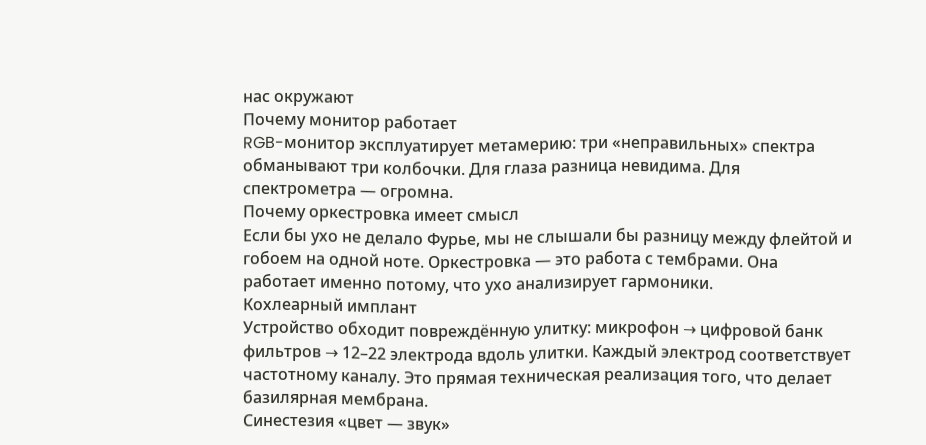нас окружают
Почему монитор работает
RGB-монитор эксплуатирует метамерию: три «неправильных» спектра обманывают три колбочки. Для глаза разница невидима. Для спектрометра — огромна.
Почему оркестровка имеет смысл
Если бы ухо не делало Фурье, мы не слышали бы разницу между флейтой и гобоем на одной ноте. Оркестровка — это работа с тембрами. Она работает именно потому, что ухо анализирует гармоники.
Кохлеарный имплант
Устройство обходит повреждённую улитку: микрофон → цифровой банк фильтров → 12–22 электрода вдоль улитки. Каждый электрод соответствует частотному каналу. Это прямая техническая реализация того, что делает базилярная мембрана.
Синестезия «цвет — звук»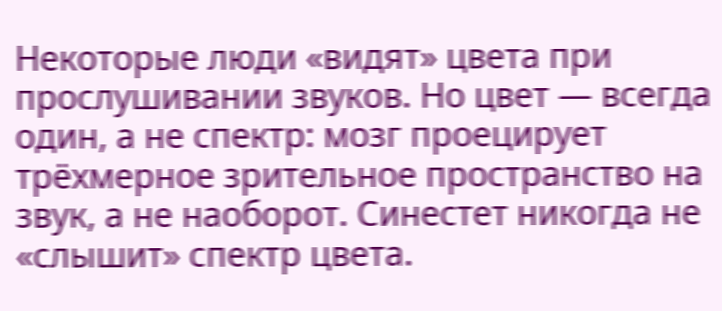Некоторые люди «видят» цвета при прослушивании звуков. Но цвет — всегда один, а не спектр: мозг проецирует трёхмерное зрительное пространство на звук, а не наоборот. Синестет никогда не «слышит» спектр цвета.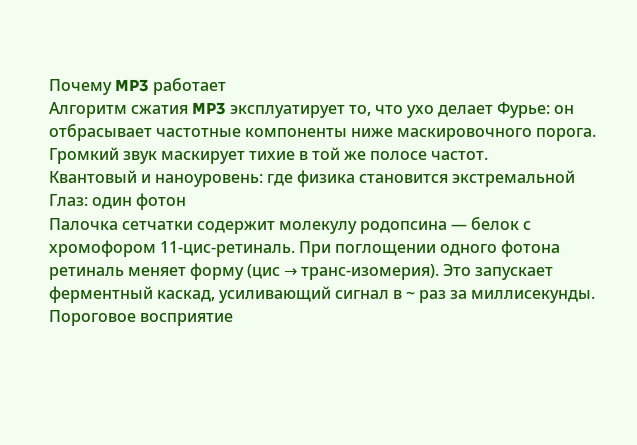Почему MP3 работает
Алгоритм сжатия MP3 эксплуатирует то, что ухо делает Фурье: он отбрасывает частотные компоненты ниже маскировочного порога. Громкий звук маскирует тихие в той же полосе частот.
Квантовый и наноуровень: где физика становится экстремальной
Глаз: один фотон
Палочка сетчатки содержит молекулу родопсина — белок с хромофором 11-цис-ретиналь. При поглощении одного фотона ретиналь меняет форму (цис → транс-изомерия). Это запускает ферментный каскад, усиливающий сигнал в ~ раз за миллисекунды.
Пороговое восприятие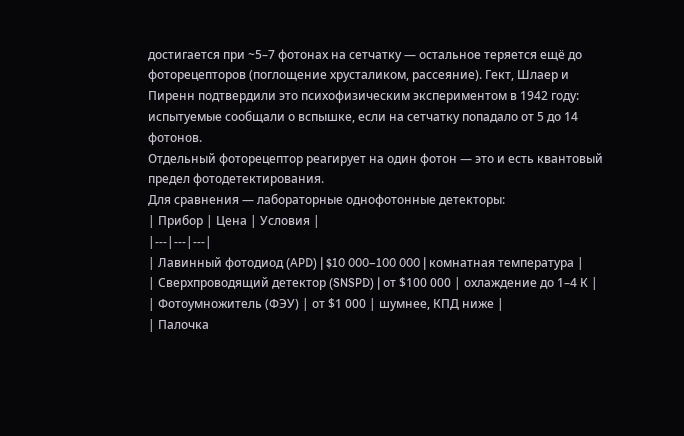достигается при ~5–7 фотонах на сетчатку — остальное теряется ещё до фоторецепторов (поглощение хрусталиком, рассеяние). Гект, Шлаер и Пиренн подтвердили это психофизическим экспериментом в 1942 году: испытуемые сообщали о вспышке, если на сетчатку попадало от 5 до 14 фотонов.
Отдельный фоторецептор реагирует на один фотон — это и есть квантовый предел фотодетектирования.
Для сравнения — лабораторные однофотонные детекторы:
| Прибор | Цена | Условия |
|---|---|---|
| Лавинный фотодиод (APD) | $10 000–100 000 | комнатная температура |
| Сверхпроводящий детектор (SNSPD) | от $100 000 | охлаждение до 1–4 К |
| Фотоумножитель (ФЭУ) | от $1 000 | шумнее, КПД ниже |
| Палочка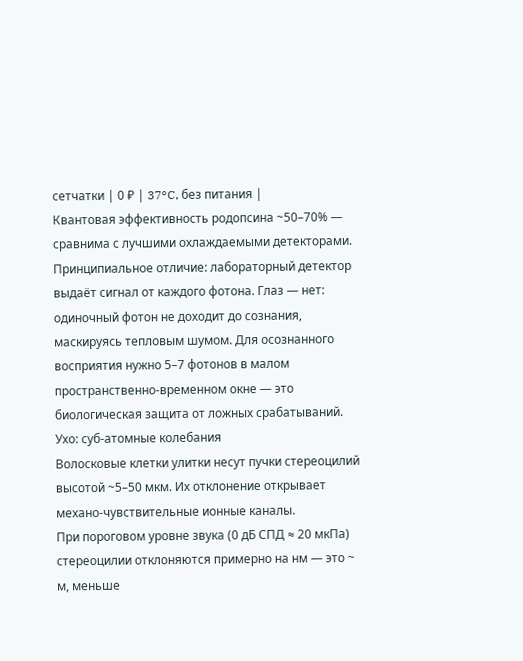сетчатки | 0 ₽ | 37°C, без питания |
Квантовая эффективность родопсина ~50–70% — сравнима с лучшими охлаждаемыми детекторами.
Принципиальное отличие: лабораторный детектор выдаёт сигнал от каждого фотона. Глаз — нет: одиночный фотон не доходит до сознания, маскируясь тепловым шумом. Для осознанного восприятия нужно 5–7 фотонов в малом пространственно-временном окне — это биологическая защита от ложных срабатываний.
Ухо: суб-атомные колебания
Волосковые клетки улитки несут пучки стереоцилий высотой ~5–50 мкм. Их отклонение открывает механо-чувствительные ионные каналы.
При пороговом уровне звука (0 дБ СПД ≈ 20 мкПа) стереоцилии отклоняются примерно на нм — это ~ м, меньше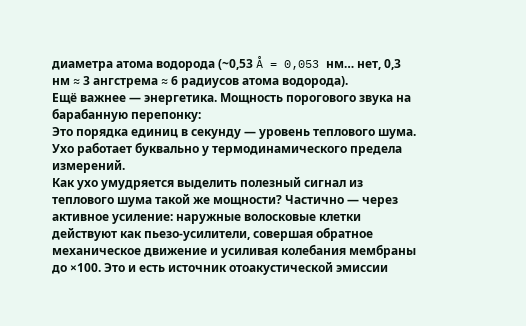диаметра атома водорода (~0,53 Å = 0,053 нм… нет, 0,3 нм ≈ 3 ангстрема ≈ 6 радиусов атома водорода).
Ещё важнее — энергетика. Мощность порогового звука на барабанную перепонку:
Это порядка единиц в секунду — уровень теплового шума. Ухо работает буквально у термодинамического предела измерений.
Как ухо умудряется выделить полезный сигнал из теплового шума такой же мощности? Частично — через активное усиление: наружные волосковые клетки действуют как пьезо-усилители, совершая обратное механическое движение и усиливая колебания мембраны до ×100. Это и есть источник отоакустической эмиссии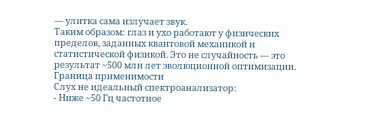— улитка сама излучает звук.
Таким образом: глаз и ухо работают у физических пределов, заданных квантовой механикой и статистической физикой. Это не случайность — это результат ~500 млн лет эволюционной оптимизации.
Граница применимости
Слух не идеальный спектроанализатор:
- Ниже ~50 Гц частотное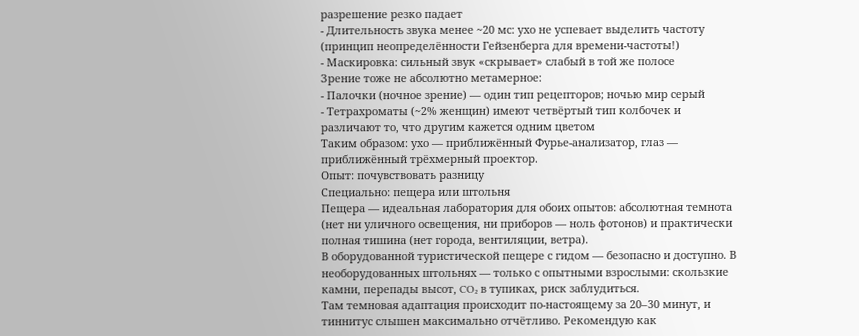разрешение резко падает
- Длительность звука менее ~20 мс: ухо не успевает выделить частоту (принцип неопределённости Гейзенберга для времени-частоты!)
- Маскировка: сильный звук «скрывает» слабый в той же полосе
Зрение тоже не абсолютно метамерное:
- Палочки (ночное зрение) — один тип рецепторов; ночью мир серый
- Тетрахроматы (~2% женщин) имеют четвёртый тип колбочек и различают то, что другим кажется одним цветом
Таким образом: ухо — приближённый Фурье-анализатор, глаз — приближённый трёхмерный проектор.
Опыт: почувствовать разницу
Специально: пещера или штольня
Пещера — идеальная лаборатория для обоих опытов: абсолютная темнота (нет ни уличного освещения, ни приборов — ноль фотонов) и практически полная тишина (нет города, вентиляции, ветра).
В оборудованной туристической пещере с гидом — безопасно и доступно. В необорудованных штольнях — только с опытными взрослыми: скользкие камни, перепады высот, CO₂ в тупиках, риск заблудиться.
Там темновая адаптация происходит по-настоящему за 20–30 минут, и тиннитус слышен максимально отчётливо. Рекомендую как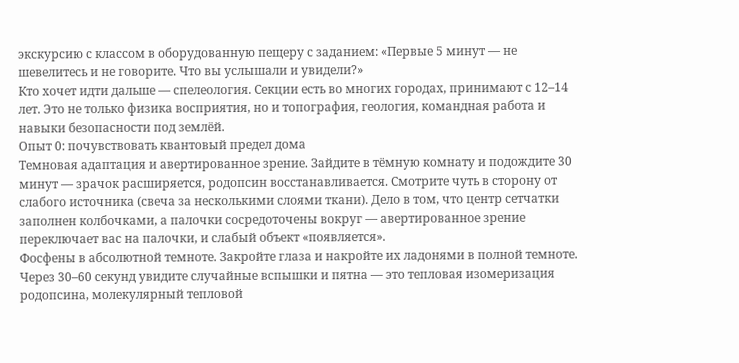экскурсию с классом в оборудованную пещеру с заданием: «Первые 5 минут — не шевелитесь и не говорите. Что вы услышали и увидели?»
Кто хочет идти дальше — спелеология. Секции есть во многих городах, принимают с 12–14 лет. Это не только физика восприятия, но и топография, геология, командная работа и навыки безопасности под землёй.
Опыт 0: почувствовать квантовый предел дома
Темновая адаптация и авертированное зрение. Зайдите в тёмную комнату и подождите 30 минут — зрачок расширяется, родопсин восстанавливается. Смотрите чуть в сторону от слабого источника (свеча за несколькими слоями ткани). Дело в том, что центр сетчатки заполнен колбочками, а палочки сосредоточены вокруг — авертированное зрение переключает вас на палочки, и слабый объект «появляется».
Фосфены в абсолютной темноте. Закройте глаза и накройте их ладонями в полной темноте. Через 30–60 секунд увидите случайные вспышки и пятна — это тепловая изомеризация родопсина, молекулярный тепловой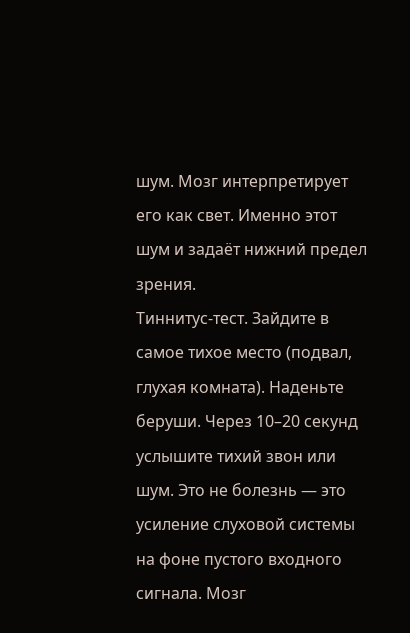шум. Мозг интерпретирует его как свет. Именно этот шум и задаёт нижний предел зрения.
Тиннитус-тест. Зайдите в самое тихое место (подвал, глухая комната). Наденьте беруши. Через 10–20 секунд услышите тихий звон или шум. Это не болезнь — это усиление слуховой системы на фоне пустого входного сигнала. Мозг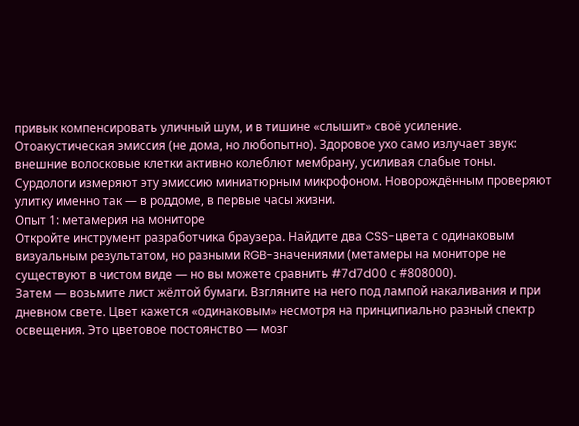привык компенсировать уличный шум, и в тишине «слышит» своё усиление.
Отоакустическая эмиссия (не дома, но любопытно). Здоровое ухо само излучает звук: внешние волосковые клетки активно колеблют мембрану, усиливая слабые тоны. Сурдологи измеряют эту эмиссию миниатюрным микрофоном. Новорождённым проверяют улитку именно так — в роддоме, в первые часы жизни.
Опыт 1: метамерия на мониторе
Откройте инструмент разработчика браузера. Найдите два CSS-цвета с одинаковым визуальным результатом, но разными RGB-значениями (метамеры на мониторе не существуют в чистом виде — но вы можете сравнить #7d7d00 с #808000).
Затем — возьмите лист жёлтой бумаги. Взгляните на него под лампой накаливания и при дневном свете. Цвет кажется «одинаковым» несмотря на принципиально разный спектр освещения. Это цветовое постоянство — мозг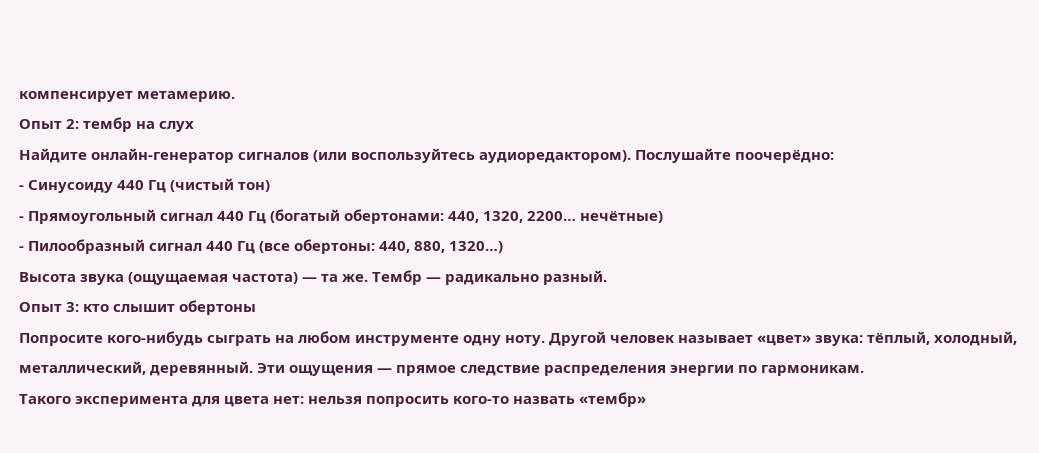компенсирует метамерию.
Опыт 2: тембр на слух
Найдите онлайн-генератор сигналов (или воспользуйтесь аудиоредактором). Послушайте поочерёдно:
- Синусоиду 440 Гц (чистый тон)
- Прямоугольный сигнал 440 Гц (богатый обертонами: 440, 1320, 2200… нечётные)
- Пилообразный сигнал 440 Гц (все обертоны: 440, 880, 1320…)
Высота звука (ощущаемая частота) — та же. Тембр — радикально разный.
Опыт 3: кто слышит обертоны
Попросите кого-нибудь сыграть на любом инструменте одну ноту. Другой человек называет «цвет» звука: тёплый, холодный, металлический, деревянный. Эти ощущения — прямое следствие распределения энергии по гармоникам.
Такого эксперимента для цвета нет: нельзя попросить кого-то назвать «тембр»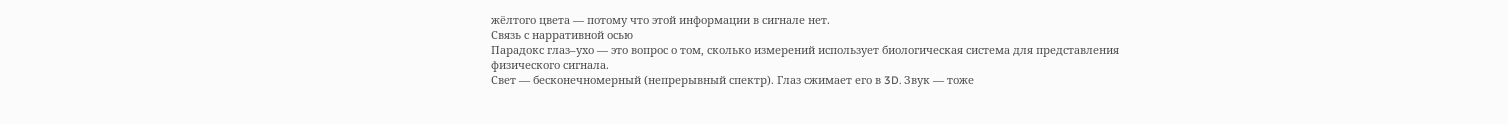жёлтого цвета — потому что этой информации в сигнале нет.
Связь с нарративной осью
Парадокс глаз–ухо — это вопрос о том, сколько измерений использует биологическая система для представления физического сигнала.
Свет — бесконечномерный (непрерывный спектр). Глаз сжимает его в 3D. Звук — тоже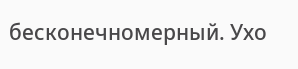бесконечномерный. Ухо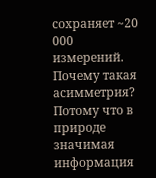сохраняет ~20 000 измерений.
Почему такая асимметрия? Потому что в природе значимая информация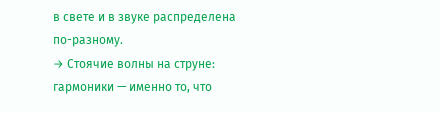в свете и в звуке распределена по-разному.
→ Стоячие волны на струне: гармоники — именно то, что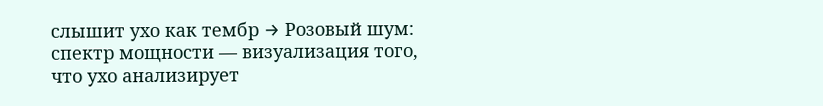слышит ухо как тембр → Розовый шум: спектр мощности — визуализация того, что ухо анализирует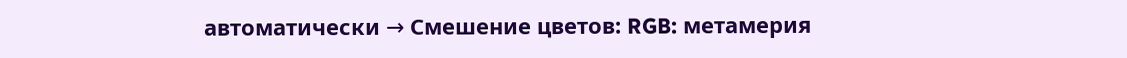автоматически → Смешение цветов: RGB: метамерия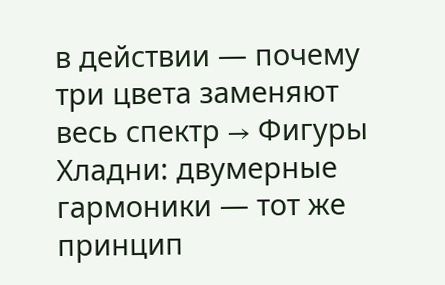в действии — почему три цвета заменяют весь спектр → Фигуры Хладни: двумерные гармоники — тот же принцип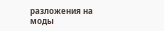разложения на моды